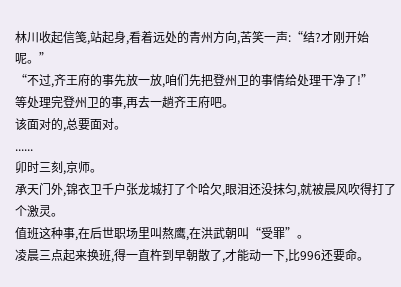林川收起信笺,站起身,看着远处的青州方向,苦笑一声:“结?才刚开始呢。”
“不过,齐王府的事先放一放,咱们先把登州卫的事情给处理干净了!”
等处理完登州卫的事,再去一趟齐王府吧。
该面对的,总要面对。
......
卯时三刻,京师。
承天门外,锦衣卫千户张龙城打了个哈欠,眼泪还没抹匀,就被晨风吹得打了个激灵。
值班这种事,在后世职场里叫熬鹰,在洪武朝叫“受罪”。
凌晨三点起来换班,得一直杵到早朝散了,才能动一下,比996还要命。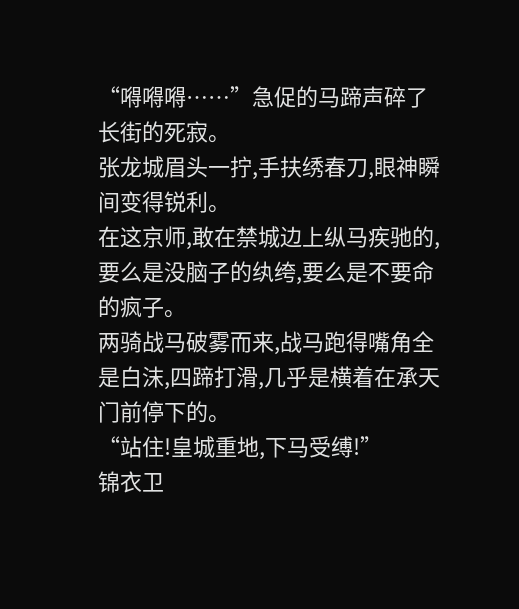“嘚嘚嘚……”急促的马蹄声碎了长街的死寂。
张龙城眉头一拧,手扶绣春刀,眼神瞬间变得锐利。
在这京师,敢在禁城边上纵马疾驰的,要么是没脑子的纨绔,要么是不要命的疯子。
两骑战马破雾而来,战马跑得嘴角全是白沫,四蹄打滑,几乎是横着在承天门前停下的。
“站住!皇城重地,下马受缚!”
锦衣卫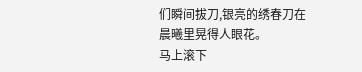们瞬间拔刀,银亮的绣春刀在晨曦里晃得人眼花。
马上滚下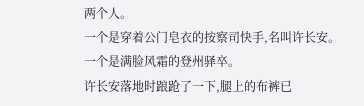两个人。
一个是穿着公门皂衣的按察司快手,名叫许长安。
一个是满脸风霜的登州驿卒。
许长安落地时踉跄了一下,腿上的布裤已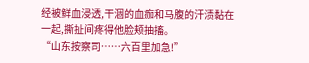经被鲜血浸透,干涸的血痂和马腹的汗渍黏在一起,撕扯间疼得他脸颊抽搐。
“山东按察司……六百里加急!”